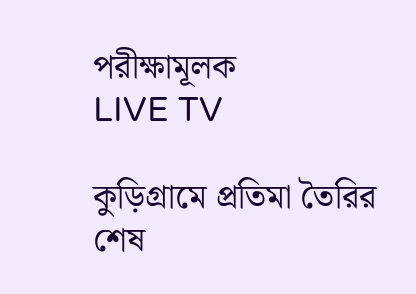পরীক্ষামূলক
LIVE TV

কুড়িগ্রামে প্রতিমা তৈরির শেষ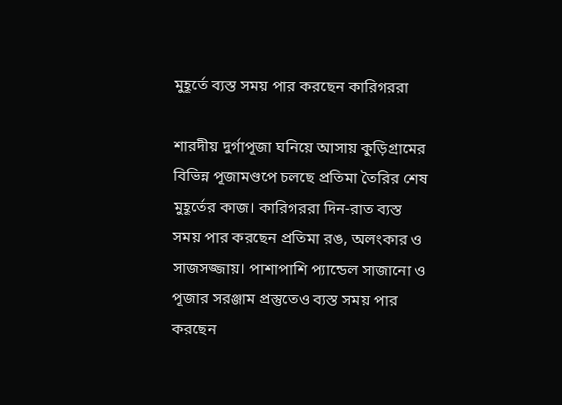মুহূর্তে ব্যস্ত সময় পার করছেন কারিগররা

শারদীয় দুর্গাপূজা ঘনিয়ে আসায় কুড়িগ্রামের বিভিন্ন পূজামণ্ডপে চলছে প্রতিমা তৈরির শেষ মুহূর্তের কাজ। কারিগররা দিন-রাত ব্যস্ত সময় পার করছেন প্রতিমা রঙ, অলংকার ও সাজসজ্জায়। পাশাপাশি প্যান্ডেল সাজানো ও পূজার সরঞ্জাম প্রস্তুতেও ব্যস্ত সময় পার করছেন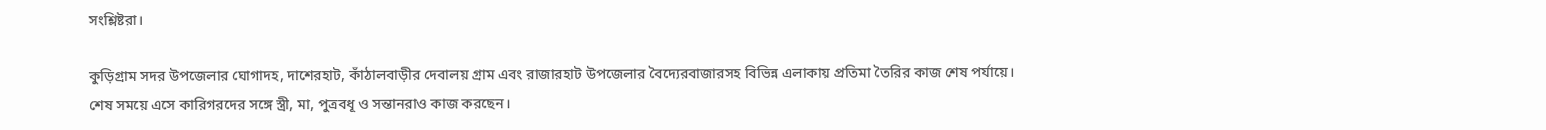সংশ্লিষ্টরা।

কুড়িগ্রাম সদর উপজেলার ঘোগাদহ, দাশেরহাট, কাঁঠালবাড়ীর দেবালয় গ্রাম এবং রাজারহাট উপজেলার বৈদ্যেরবাজারসহ বিভিন্ন এলাকায় প্রতিমা তৈরির কাজ শেষ পর্যায়ে। শেষ সময়ে এসে কারিগরদের সঙ্গে স্ত্রী, মা, পুত্রবধূ ও সন্তানরাও কাজ করছেন।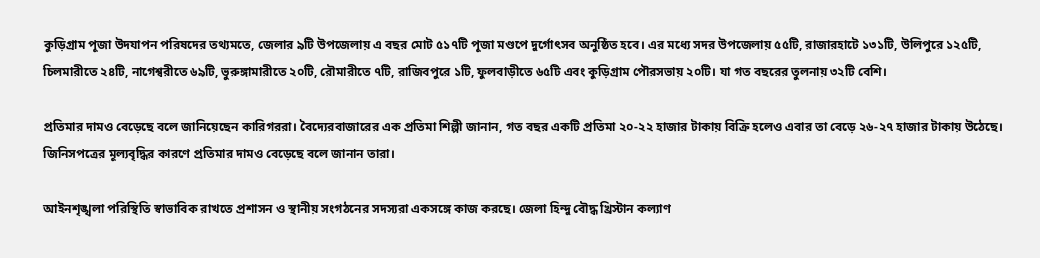কুড়িগ্রাম পূজা উদযাপন পরিষদের তথ্যমতে, জেলার ৯টি উপজেলায় এ বছর মোট ৫১৭টি পূজা মণ্ডপে দুর্গোৎসব অনুষ্ঠিত হবে। এর মধ্যে সদর উপজেলায় ৫৫টি, রাজারহাটে ১৩১টি, উলিপুরে ১২৫টি, চিলমারীতে ২৪টি, নাগেশ্বরীতে ৬৯টি, ভুরুঙ্গামারীতে ২০টি, রৌমারীতে ৭টি, রাজিবপুরে ১টি, ফুলবাড়ীতে ৬৫টি এবং কুড়িগ্রাম পৌরসভায় ২০টি। যা গত বছরের তুলনায় ৩২টি বেশি।

প্রতিমার দামও বেড়েছে বলে জানিয়েছেন কারিগররা। বৈদ্যেরবাজারের এক প্রতিমা শিল্পী জানান, গত বছর একটি প্রতিমা ২০-২২ হাজার টাকায় বিক্রি হলেও এবার তা বেড়ে ২৬-২৭ হাজার টাকায় উঠেছে। জিনিসপত্রের মূল্যবৃদ্ধির কারণে প্রতিমার দামও বেড়েছে বলে জানান তারা।

আইনশৃঙ্খলা পরিস্থিতি স্বাভাবিক রাখতে প্রশাসন ও স্থানীয় সংগঠনের সদস্যরা একসঙ্গে কাজ করছে। জেলা হিন্দু বৌদ্ধ খ্রিস্টান কল্যাণ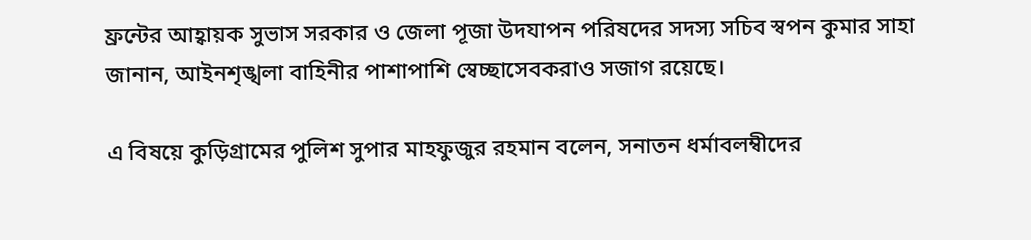ফ্রন্টের আহ্বায়ক সুভাস সরকার ও জেলা পূজা উদযাপন পরিষদের সদস্য সচিব স্বপন কুমার সাহা জানান, আইনশৃঙ্খলা বাহিনীর পাশাপাশি স্বেচ্ছাসেবকরাও সজাগ রয়েছে।

এ বিষয়ে কুড়িগ্রামের পুলিশ সুপার মাহফুজুর রহমান বলেন, সনাতন ধর্মাবলম্বীদের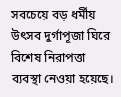সবচেয়ে বড় ধর্মীয় উৎসব দুর্গাপূজা ঘিরে বিশেষ নিরাপত্তা ব্যবস্থা নেওয়া হয়েছে।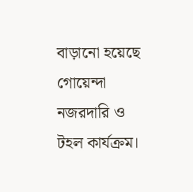বাড়ানো হয়েছে গোয়েন্দা নজরদারি ও টহল কার্যক্রম।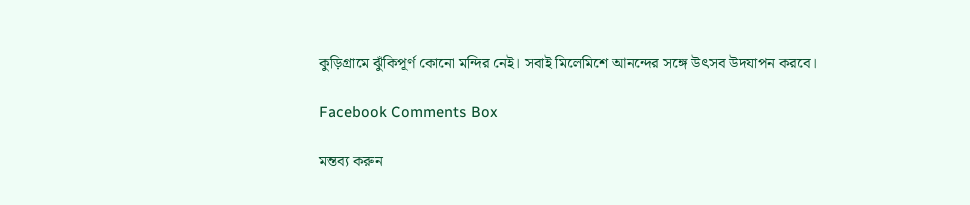কুড়িগ্রামে ঝুঁকিপূর্ণ কোনো মন্দির নেই। সবাই মিলেমিশে আনন্দের সঙ্গে উৎসব উদযাপন করবে।

Facebook Comments Box

মন্তব্য করুন